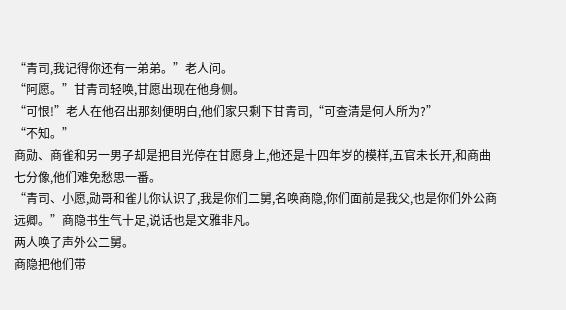“青司,我记得你还有一弟弟。”老人问。
“阿愿。”甘青司轻唤,甘愿出现在他身侧。
“可恨!”老人在他召出那刻便明白,他们家只剩下甘青司,“可查清是何人所为?”
“不知。”
商勋、商雀和另一男子却是把目光停在甘愿身上,他还是十四年岁的模样,五官未长开,和商曲七分像,他们难免愁思一番。
“青司、小愿,勋哥和雀儿你认识了,我是你们二舅,名唤商隐,你们面前是我父,也是你们外公商远卿。”商隐书生气十足,说话也是文雅非凡。
两人唤了声外公二舅。
商隐把他们带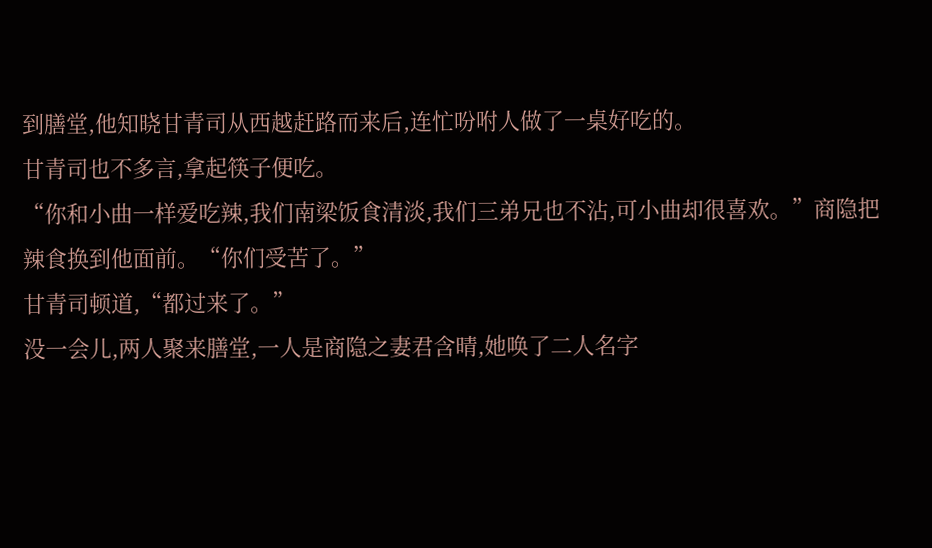到膳堂,他知晓甘青司从西越赶路而来后,连忙吩咐人做了一桌好吃的。
甘青司也不多言,拿起筷子便吃。
“你和小曲一样爱吃辣,我们南梁饭食清淡,我们三弟兄也不沾,可小曲却很喜欢。”商隐把辣食换到他面前。“你们受苦了。”
甘青司顿道,“都过来了。”
没一会儿,两人聚来膳堂,一人是商隐之妻君含晴,她唤了二人名字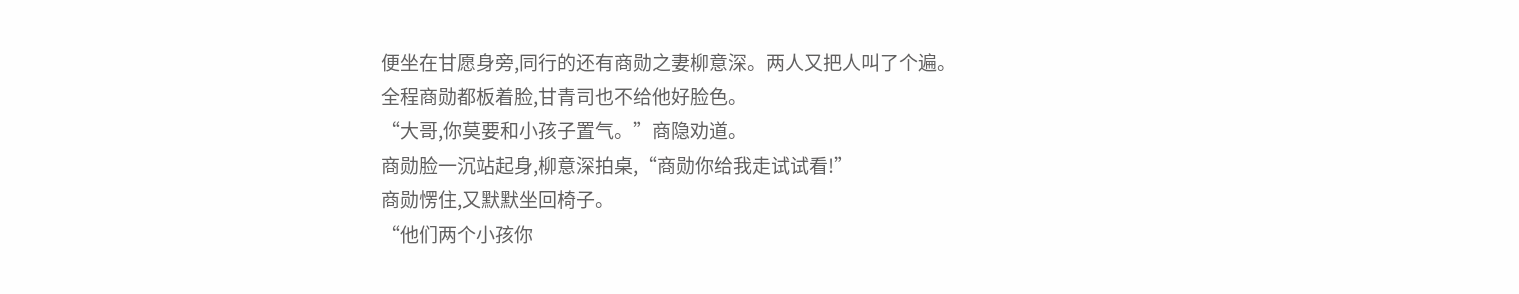便坐在甘愿身旁,同行的还有商勋之妻柳意深。两人又把人叫了个遍。
全程商勋都板着脸,甘青司也不给他好脸色。
“大哥,你莫要和小孩子置气。”商隐劝道。
商勋脸一沉站起身,柳意深拍桌,“商勋你给我走试试看!”
商勋愣住,又默默坐回椅子。
“他们两个小孩你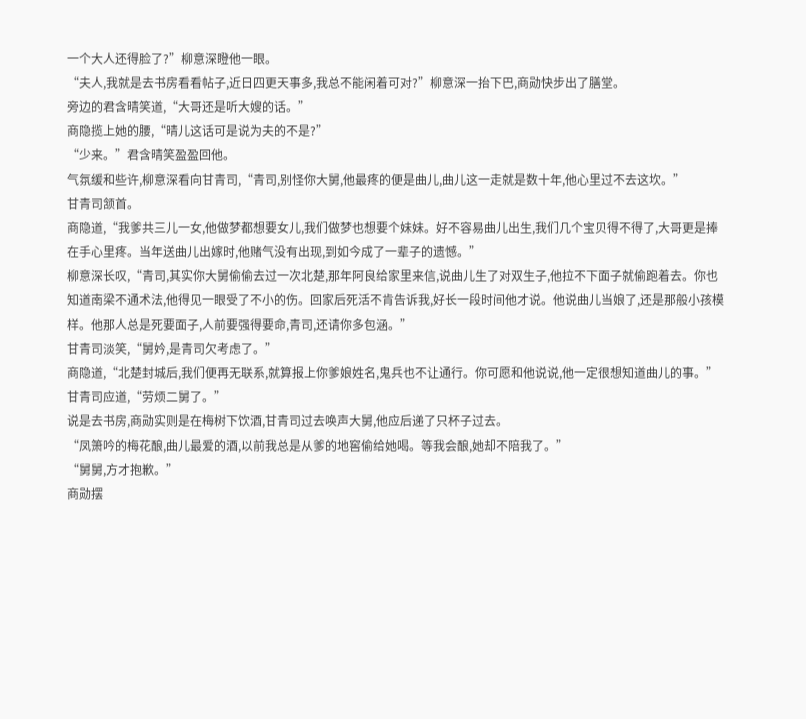一个大人还得脸了?”柳意深瞪他一眼。
“夫人,我就是去书房看看帖子,近日四更天事多,我总不能闲着可对?”柳意深一抬下巴,商勋快步出了膳堂。
旁边的君含晴笑道,“大哥还是听大嫂的话。”
商隐揽上她的腰,“晴儿这话可是说为夫的不是?”
“少来。”君含晴笑盈盈回他。
气氛缓和些许,柳意深看向甘青司,“青司,别怪你大舅,他最疼的便是曲儿,曲儿这一走就是数十年,他心里过不去这坎。”
甘青司颔首。
商隐道,“我爹共三儿一女,他做梦都想要女儿,我们做梦也想要个妹妹。好不容易曲儿出生,我们几个宝贝得不得了,大哥更是捧在手心里疼。当年送曲儿出嫁时,他赌气没有出现,到如今成了一辈子的遗憾。”
柳意深长叹,“青司,其实你大舅偷偷去过一次北楚,那年阿良给家里来信,说曲儿生了对双生子,他拉不下面子就偷跑着去。你也知道南梁不通术法,他得见一眼受了不小的伤。回家后死活不肯告诉我,好长一段时间他才说。他说曲儿当娘了,还是那般小孩模样。他那人总是死要面子,人前要强得要命,青司,还请你多包涵。”
甘青司淡笑,“舅妗,是青司欠考虑了。”
商隐道,“北楚封城后,我们便再无联系,就算报上你爹娘姓名,鬼兵也不让通行。你可愿和他说说,他一定很想知道曲儿的事。”
甘青司应道,“劳烦二舅了。”
说是去书房,商勋实则是在梅树下饮酒,甘青司过去唤声大舅,他应后递了只杯子过去。
“凤箫吟的梅花酿,曲儿最爱的酒,以前我总是从爹的地窖偷给她喝。等我会酿,她却不陪我了。”
“舅舅,方才抱歉。”
商勋摆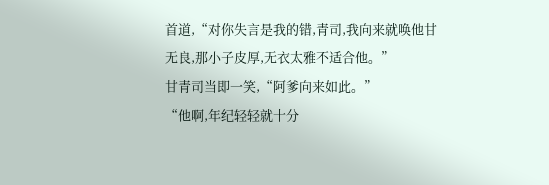首道,“对你失言是我的错,青司,我向来就唤他甘无良,那小子皮厚,无衣太雅不适合他。”
甘青司当即一笑,“阿爹向来如此。”
“他啊,年纪轻轻就十分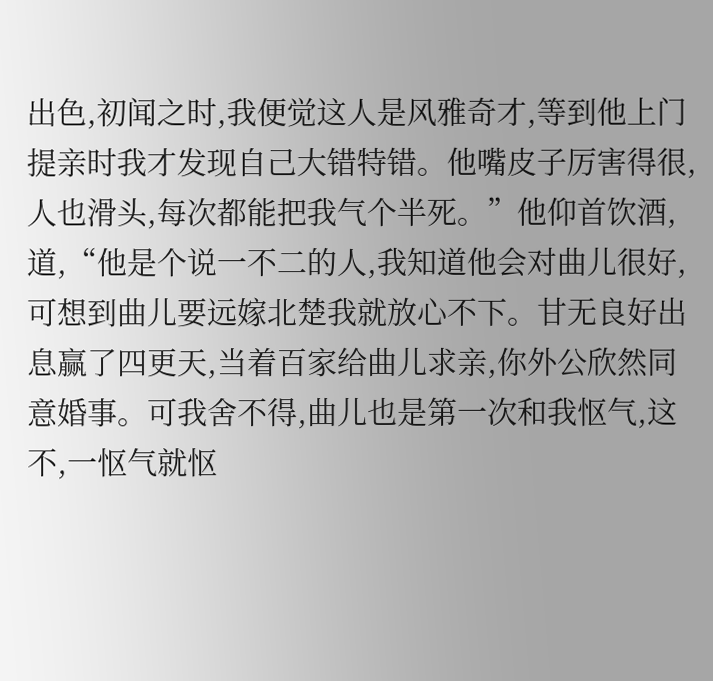出色,初闻之时,我便觉这人是风雅奇才,等到他上门提亲时我才发现自己大错特错。他嘴皮子厉害得很,人也滑头,每次都能把我气个半死。”他仰首饮酒,道,“他是个说一不二的人,我知道他会对曲儿很好,可想到曲儿要远嫁北楚我就放心不下。甘无良好出息赢了四更天,当着百家给曲儿求亲,你外公欣然同意婚事。可我舍不得,曲儿也是第一次和我怄气,这不,一怄气就怄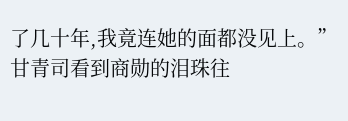了几十年,我竟连她的面都没见上。”
甘青司看到商勋的泪珠往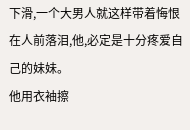下滑,一个大男人就这样带着悔恨在人前落泪,他,必定是十分疼爱自己的妹妹。
他用衣袖擦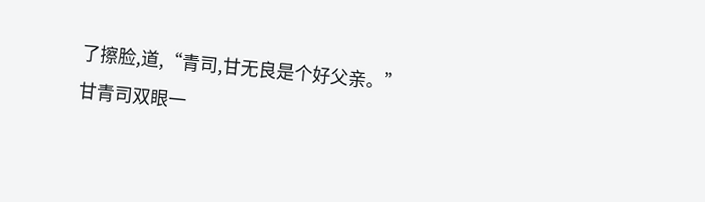了擦脸,道,“青司,甘无良是个好父亲。”
甘青司双眼一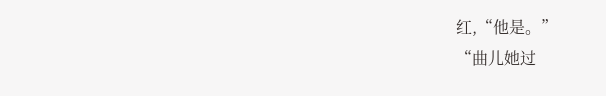红,“他是。”
“曲儿她过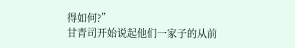得如何?”
甘青司开始说起他们一家子的从前